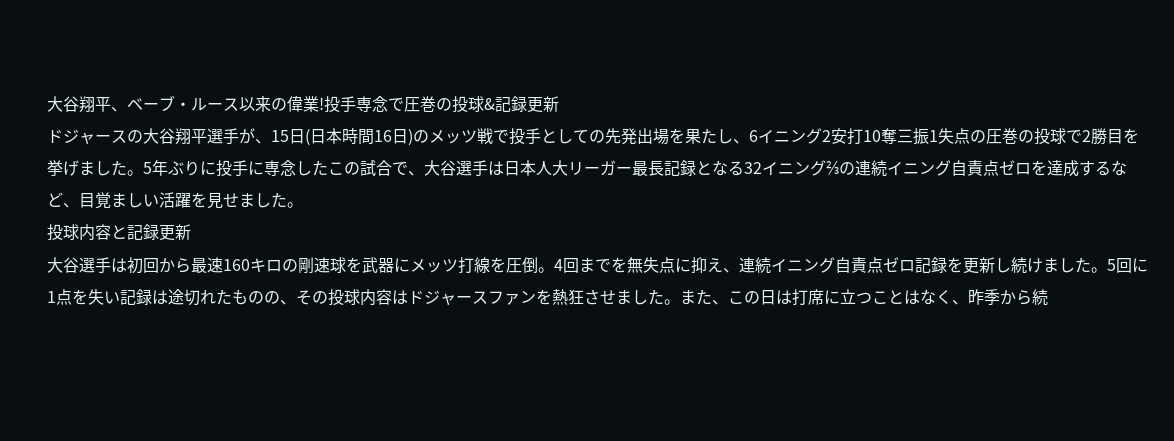大谷翔平、ベーブ・ルース以来の偉業!投手専念で圧巻の投球&記録更新
ドジャースの大谷翔平選手が、15日(日本時間16日)のメッツ戦で投手としての先発出場を果たし、6イニング2安打10奪三振1失点の圧巻の投球で2勝目を挙げました。5年ぶりに投手に専念したこの試合で、大谷選手は日本人大リーガー最長記録となる32イニング⅔の連続イニング自責点ゼロを達成するなど、目覚ましい活躍を見せました。
投球内容と記録更新
大谷選手は初回から最速160キロの剛速球を武器にメッツ打線を圧倒。4回までを無失点に抑え、連続イニング自責点ゼロ記録を更新し続けました。5回に1点を失い記録は途切れたものの、その投球内容はドジャースファンを熱狂させました。また、この日は打席に立つことはなく、昨季から続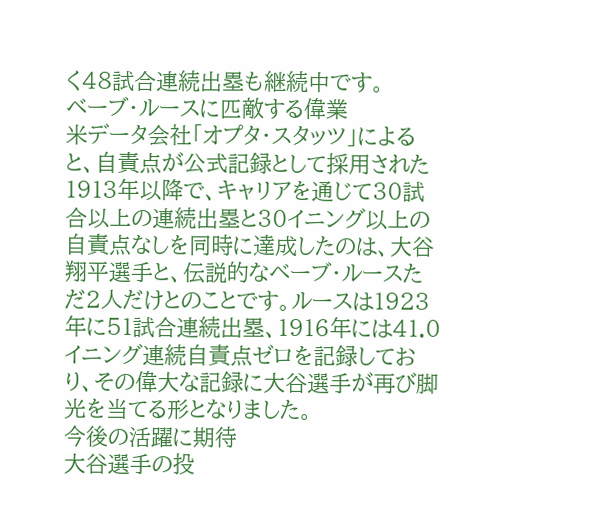く48試合連続出塁も継続中です。
ベーブ・ルースに匹敵する偉業
米データ会社「オプタ・スタッツ」によると、自責点が公式記録として採用された1913年以降で、キャリアを通じて30試合以上の連続出塁と30イニング以上の自責点なしを同時に達成したのは、大谷翔平選手と、伝説的なベーブ・ルースただ2人だけとのことです。ルースは1923年に51試合連続出塁、1916年には41.0イニング連続自責点ゼロを記録しており、その偉大な記録に大谷選手が再び脚光を当てる形となりました。
今後の活躍に期待
大谷選手の投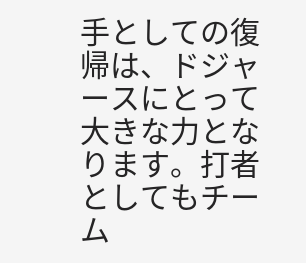手としての復帰は、ドジャースにとって大きな力となります。打者としてもチーム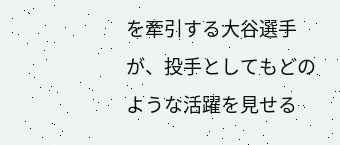を牽引する大谷選手が、投手としてもどのような活躍を見せる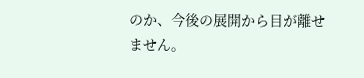のか、今後の展開から目が離せません。